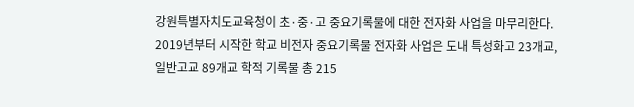강원특별자치도교육청이 초·중·고 중요기록물에 대한 전자화 사업을 마무리한다.
2019년부터 시작한 학교 비전자 중요기록물 전자화 사업은 도내 특성화고 23개교, 일반고교 89개교 학적 기록물 총 215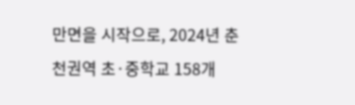만면을 시작으로, 2024년 춘천권역 초·중학교 158개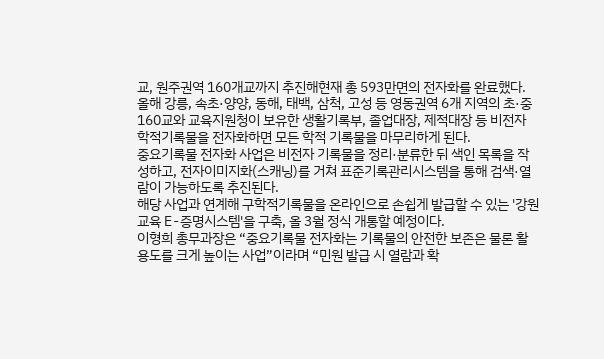교, 원주권역 160개교까지 추진해현재 총 593만면의 전자화를 완료했다.
올해 강릉, 속초·양양, 동해, 태백, 삼척, 고성 등 영동권역 6개 지역의 초·중 160교와 교육지원청이 보유한 생활기록부, 졸업대장, 제적대장 등 비전자 학적기록물을 전자화하면 모든 학적 기록물을 마무리하게 된다.
중요기록물 전자화 사업은 비전자 기록물을 정리·분류한 뒤 색인 목록을 작성하고, 전자이미지화(스캐닝)를 거쳐 표준기록관리시스템을 통해 검색·열람이 가능하도록 추진된다.
해당 사업과 연계해 구학적기록물을 온라인으로 손쉽게 발급할 수 있는 '강원교육 E-증명시스템'을 구축, 올 3월 정식 개통할 예정이다.
이형희 총무과장은 “중요기록물 전자화는 기록물의 안전한 보존은 물론 활용도를 크게 높이는 사업”이라며 “민원 발급 시 열람과 확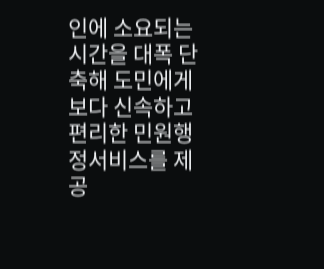인에 소요되는 시간을 대폭 단축해 도민에게 보다 신속하고 편리한 민원행정서비스를 제공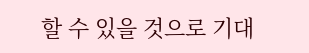할 수 있을 것으로 기대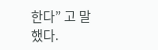한다” 고 말했다.